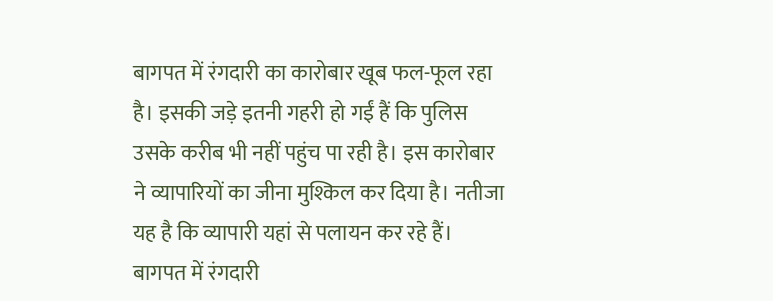बागपत में रंगदारी का कारोबार खूब फल-फूल रहा है। इसकी जड़े इतनी गहरी हो गईं हैं कि पुलिस उसके करीब भी नहीं पहुंच पा रही है। इस कारोबार ने व्यापारियों का जीना मुश्किल कर दिया है। नतीजा यह है कि व्यापारी यहां से पलायन कर रहे हैं।
बागपत में रंगदारी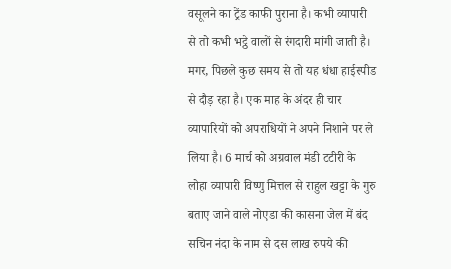वसूलने का ट्रेंड काफी पुराना है। कभी व्यापारी से तो कभी भट्ठे वालों से रंगदारी मांगी जाती है। मगर, पिछले कुछ समय से तो यह धंधा हाईस्पीड से दौड़ रहा है। एक माह के अंदर ही चार व्यापारियों को अपराधियों ने अपने निशाने पर ले लिया है। 6 मार्च को अग्रवाल मंडी टटीरी के लोहा व्यापारी विष्णु मित्तल से राहुल खट्टा के गुरु बताए जाने वाले नोएडा की कासना जेल में बंद सचिन नंदा के नाम से दस लाख रुपये की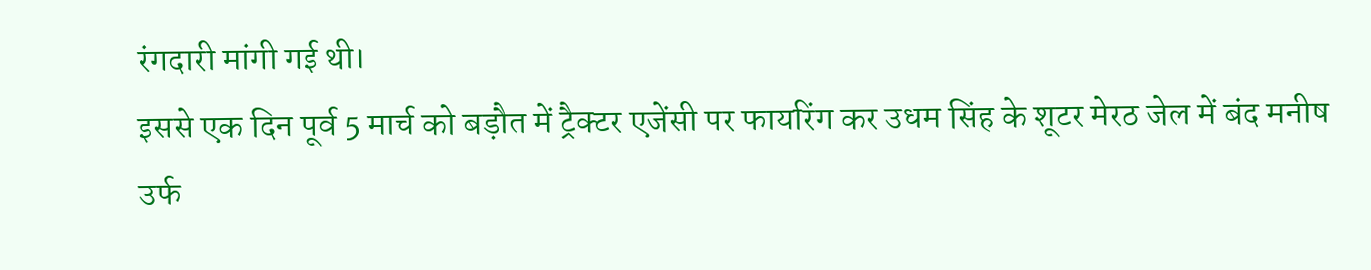रंगदारी मांगी गई थी।
इससे एक दिन पूर्व 5 मार्च को बड़ौत में ट्रैक्टर एजेंसी पर फायरिंग कर उधम सिंह के शूटर मेरठ जेल में बंद मनीष उर्फ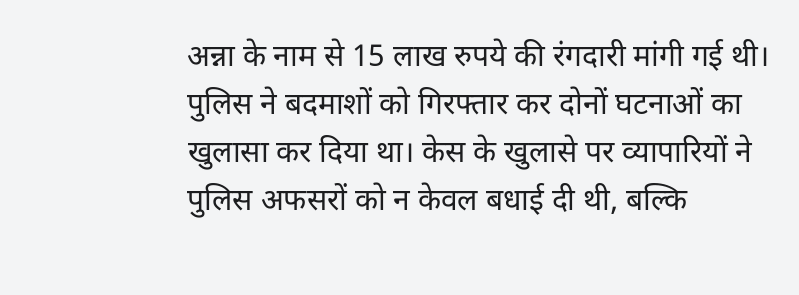अन्ना के नाम से 15 लाख रुपये की रंगदारी मांगी गई थी। पुलिस ने बदमाशों को गिरफ्तार कर दोनों घटनाओं का खुलासा कर दिया था। केस के खुलासे पर व्यापारियों ने पुलिस अफसरों को न केवल बधाई दी थी, बल्कि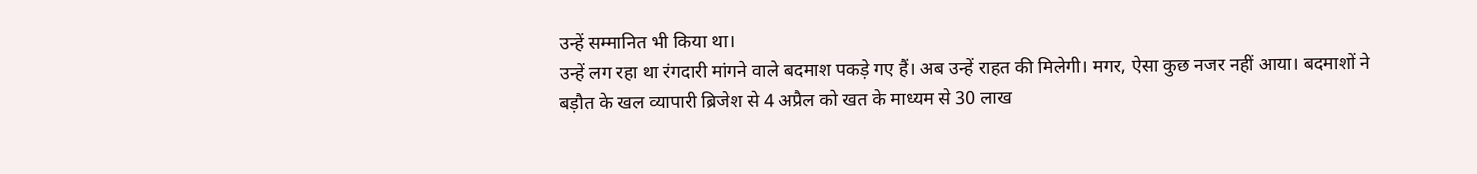उन्हें सम्मानित भी किया था।
उन्हें लग रहा था रंगदारी मांगने वाले बदमाश पकड़े गए हैं। अब उन्हें राहत की मिलेगी। मगर, ऐसा कुछ नजर नहीं आया। बदमाशों ने बड़ौत के खल व्यापारी ब्रिजेश से 4 अप्रैल को खत के माध्यम से 30 लाख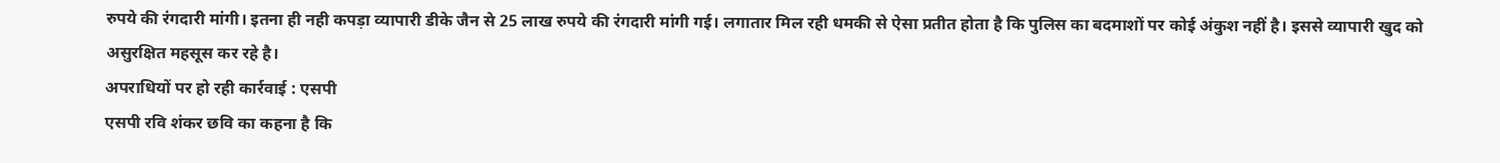रुपये की रंगदारी मांगी। इतना ही नही कपड़ा व्यापारी डीके जैन से 25 लाख रुपये की रंगदारी मांगी गई। लगातार मिल रही धमकी से ऐसा प्रतीत होता है कि पुलिस का बदमाशों पर कोई अंकुश नहीं है। इससे व्यापारी खुद को असुरक्षित महसूस कर रहे है।
अपराधियों पर हो रही कार्रवाई : एसपी
एसपी रवि शंकर छवि का कहना है कि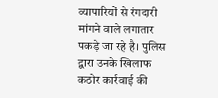व्यापारियों से रंगदारी मांगने वाले लगातार पकड़े जा रहे है। पुलिस द्वारा उनके खिलाफ कठोर कार्रवाई की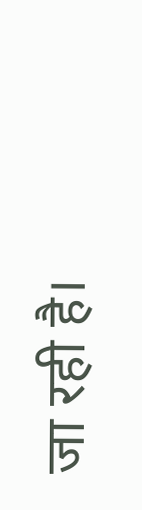जा रही है।